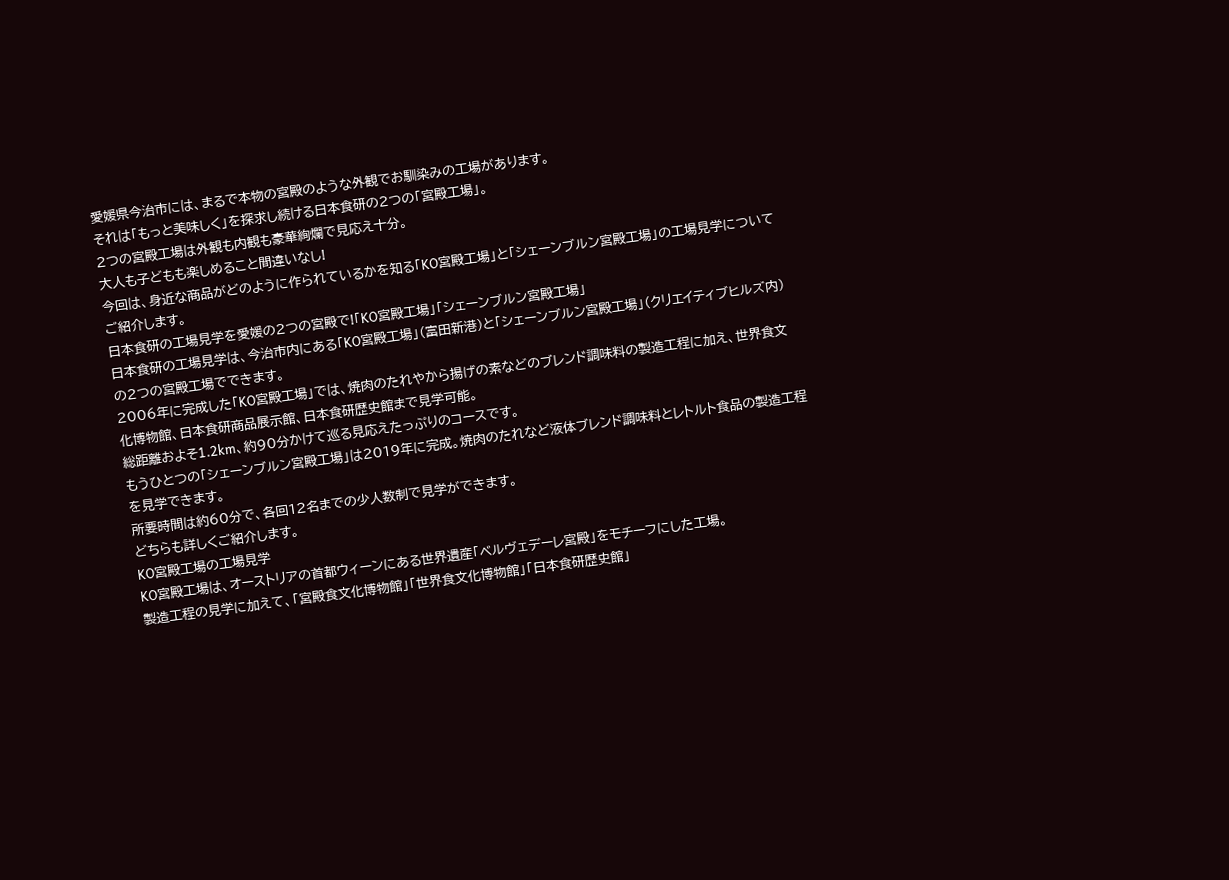愛媛県今治市には、まるで本物の宮殿のような外観でお馴染みの工場があります。
それは「もっと美味しく」を探求し続ける日本食研の2つの「宮殿工場」。
2つの宮殿工場は外観も内観も豪華絢爛で見応え十分。
大人も子どもも楽しめること間違いなし!
今回は、身近な商品がどのように作られているかを知る「KO宮殿工場」と「シェーンブルン宮殿工場」の工場見学についてご紹介します。
日本食研の工場見学を愛媛の2つの宮殿で!「KO宮殿工場」「シェーンブルン宮殿工場」
日本食研の工場見学は、今治市内にある「KO宮殿工場」(富田新港)と「シェーンブルン宮殿工場」(クリエイティブヒルズ内)の2つの宮殿工場でできます。
2006年に完成した「KO宮殿工場」では、焼肉のたれやから揚げの素などのブレンド調味料の製造工程に加え、世界食文化博物館、日本食研商品展示館、日本食研歴史館まで見学可能。
総距離およそ1.2km、約90分かけて巡る見応えたっぷりのコースです。
もうひとつの「シェーンブルン宮殿工場」は2019年に完成。焼肉のたれなど液体ブレンド調味料とレトルト食品の製造工程を見学できます。
所要時間は約60分で、各回12名までの少人数制で見学ができます。
どちらも詳しくご紹介します。
KO宮殿工場の工場見学
KO宮殿工場は、オーストリアの首都ウィーンにある世界遺産「ベルヴェデーレ宮殿」をモチーフにした工場。
製造工程の見学に加えて、「宮殿食文化博物館」「世界食文化博物館」「日本食研歴史館」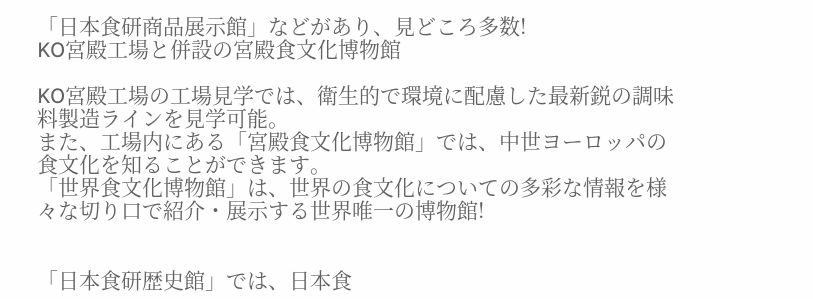「日本食研商品展示館」などがあり、見どころ多数!
KO宮殿工場と併設の宮殿食文化博物館

KO宮殿工場の工場見学では、衛生的で環境に配慮した最新鋭の調味料製造ラインを見学可能。
また、工場内にある「宮殿食文化博物館」では、中世ヨーロッパの食文化を知ることができます。
「世界食文化博物館」は、世界の食文化についての多彩な情報を様々な切り口で紹介・展示する世界唯一の博物館!


「日本食研歴史館」では、日本食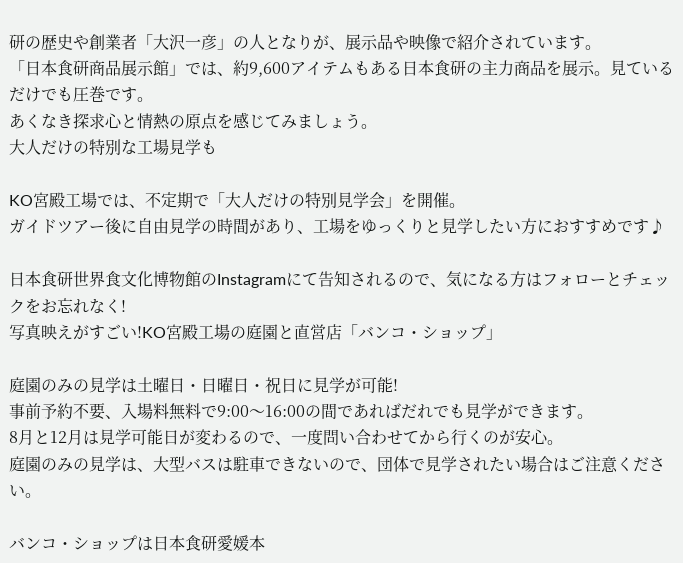研の歴史や創業者「大沢一彦」の人となりが、展示品や映像で紹介されています。
「日本食研商品展示館」では、約9,600アイテムもある日本食研の主力商品を展示。見ているだけでも圧巻です。
あくなき探求心と情熱の原点を感じてみましょう。
大人だけの特別な工場見学も

KO宮殿工場では、不定期で「大人だけの特別見学会」を開催。
ガイドツアー後に自由見学の時間があり、工場をゆっくりと見学したい方におすすめです♪

日本食研世界食文化博物館のInstagramにて告知されるので、気になる方はフォローとチェックをお忘れなく!
写真映えがすごい!KO宮殿工場の庭園と直営店「バンコ・ショップ」

庭園のみの見学は土曜日・日曜日・祝日に見学が可能!
事前予約不要、入場料無料で9:00〜16:00の間であればだれでも見学ができます。
8月と12月は見学可能日が変わるので、一度問い合わせてから行くのが安心。
庭園のみの見学は、大型バスは駐車できないので、団体で見学されたい場合はご注意ください。

バンコ・ショップは日本食研愛媛本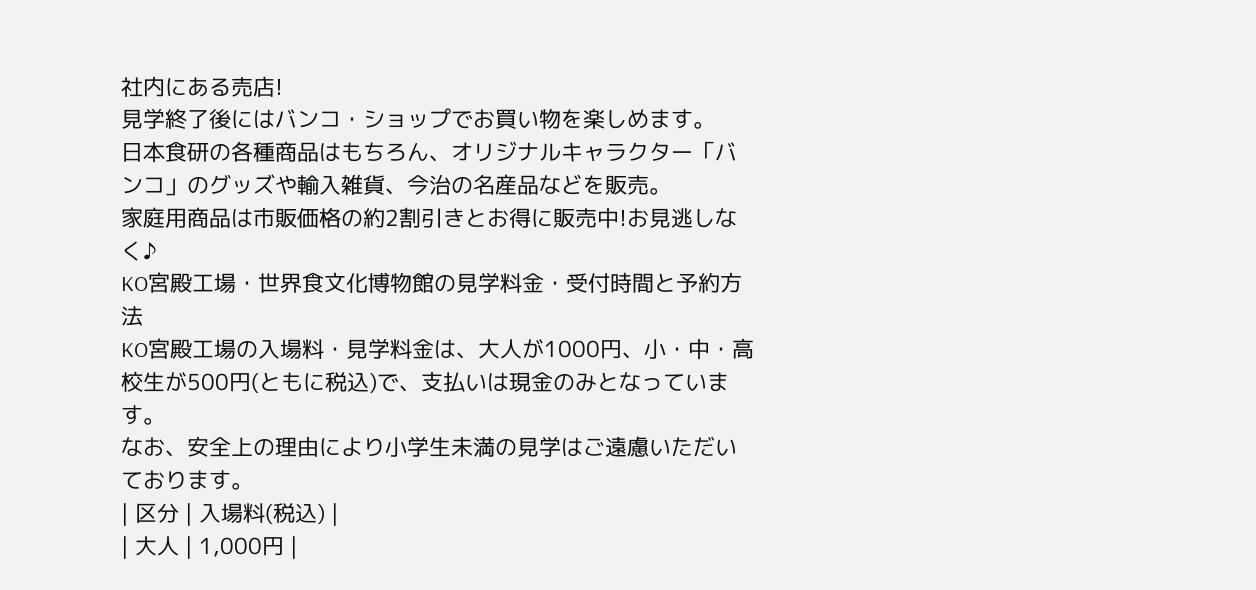社内にある売店!
見学終了後にはバンコ・ショップでお買い物を楽しめます。
日本食研の各種商品はもちろん、オリジナルキャラクター「バンコ」のグッズや輸入雑貨、今治の名産品などを販売。
家庭用商品は市販価格の約2割引きとお得に販売中!お見逃しなく♪
KO宮殿工場・世界食文化博物館の見学料金・受付時間と予約方法
KO宮殿工場の入場料・見学料金は、大人が1000円、小・中・高校生が500円(ともに税込)で、支払いは現金のみとなっています。
なお、安全上の理由により小学生未満の見学はご遠慮いただいております。
| 区分 | 入場料(税込) |
| 大人 | 1,000円 |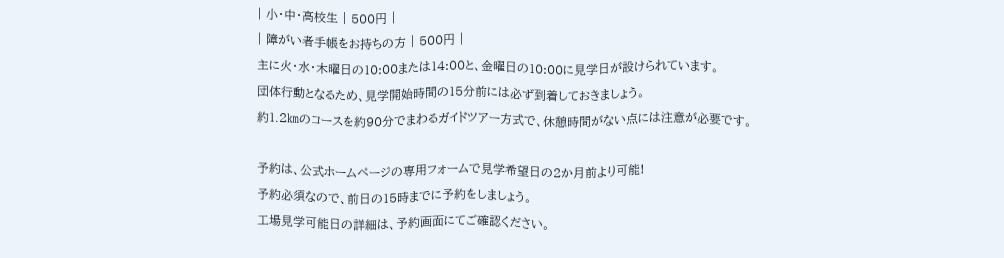| 小・中・高校生 | 500円 |
| 障がい者手帳をお持ちの方 | 500円 |
主に火・水・木曜日の10:00または14:00と、金曜日の10:00に見学日が設けられています。
団体行動となるため、見学開始時間の15分前には必ず到着しておきましょう。
約1.2㎞のコースを約90分でまわるガイドツアー方式で、休憩時間がない点には注意が必要です。

予約は、公式ホームページの専用フォームで見学希望日の2か月前より可能!
予約必須なので、前日の15時までに予約をしましょう。
工場見学可能日の詳細は、予約画面にてご確認ください。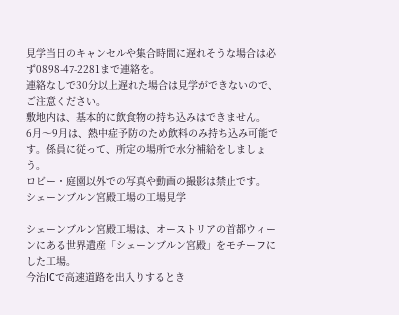見学当日のキャンセルや集合時間に遅れそうな場合は必ず0898-47-2281まで連絡を。
連絡なしで30分以上遅れた場合は見学ができないので、ご注意ください。
敷地内は、基本的に飲食物の持ち込みはできません。
6月〜9月は、熱中症予防のため飲料のみ持ち込み可能です。係員に従って、所定の場所で水分補給をしましょう。
ロビー・庭園以外での写真や動画の撮影は禁止です。
シェーンブルン宮殿工場の工場見学

シェーンブルン宮殿工場は、オーストリアの首都ウィーンにある世界遺産「シェーンブルン宮殿」をモチーフにした工場。
今治ICで高速道路を出入りするとき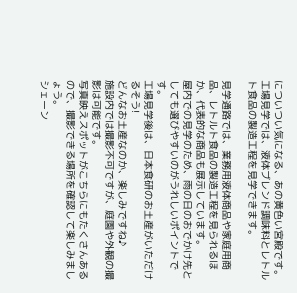についつい気になる、あの黄色い宮殿です。
工場見学では、液体ブレンド調味料とレトルト食品の製造工程を見学できます。

見学通路では、業務用液体商品や家庭用商品、レトルト食品の製造工程を見られるほか、代表的な商品も展示しています。
屋内での見学のため、雨の日のおでかけ先としても選びやすいのがうれしいポイントです。
工場見学後は、日本食研のお土産がいただけるそう!
どんなお土産なのか、楽しみですね♪
施設内では撮影不可ですが、庭園や外観の撮影は可能です。
写真映えスポットがこちらにもたくさんあるので、撮影できる場所を確認して楽しみましょう。
シェーン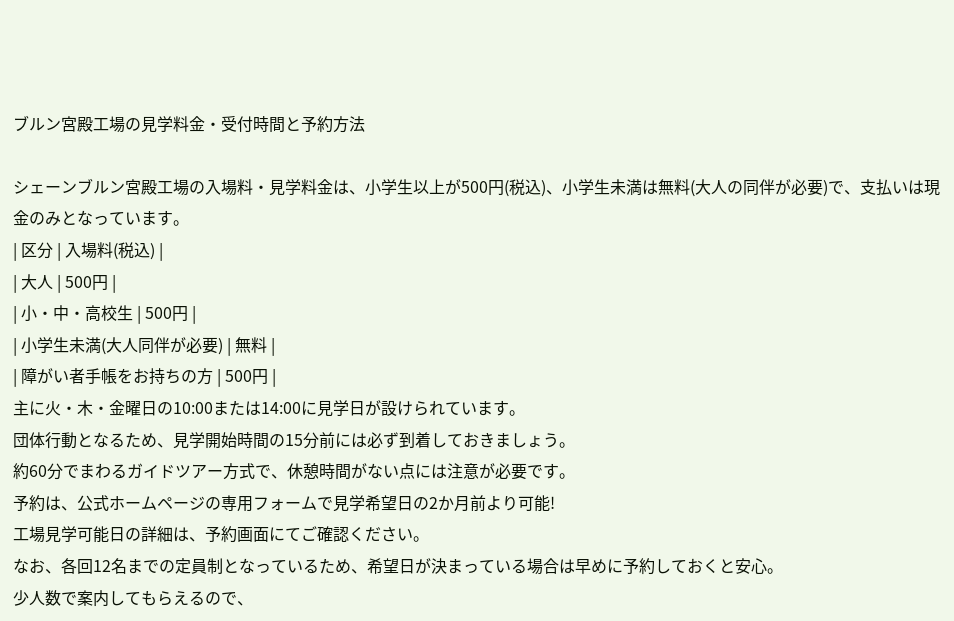ブルン宮殿工場の見学料金・受付時間と予約方法

シェーンブルン宮殿工場の入場料・見学料金は、小学生以上が500円(税込)、小学生未満は無料(大人の同伴が必要)で、支払いは現金のみとなっています。
| 区分 | 入場料(税込) |
| 大人 | 500円 |
| 小・中・高校生 | 500円 |
| 小学生未満(大人同伴が必要) | 無料 |
| 障がい者手帳をお持ちの方 | 500円 |
主に火・木・金曜日の10:00または14:00に見学日が設けられています。
団体行動となるため、見学開始時間の15分前には必ず到着しておきましょう。
約60分でまわるガイドツアー方式で、休憩時間がない点には注意が必要です。
予約は、公式ホームページの専用フォームで見学希望日の2か月前より可能!
工場見学可能日の詳細は、予約画面にてご確認ください。
なお、各回12名までの定員制となっているため、希望日が決まっている場合は早めに予約しておくと安心。
少人数で案内してもらえるので、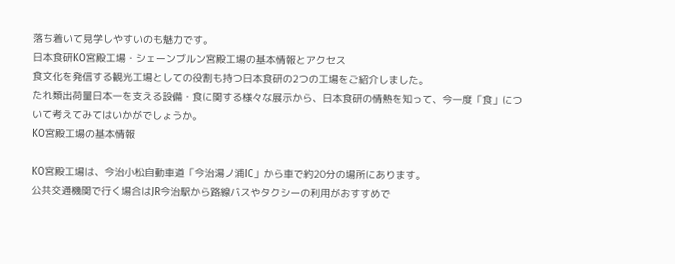落ち着いて見学しやすいのも魅力です。
日本食研KO宮殿工場・シェーンブルン宮殿工場の基本情報とアクセス
食文化を発信する観光工場としての役割も持つ日本食研の2つの工場をご紹介しました。
たれ類出荷量日本一を支える設備・食に関する様々な展示から、日本食研の情熱を知って、今一度「食」について考えてみてはいかがでしょうか。
KO宮殿工場の基本情報

KO宮殿工場は、今治小松自動車道「今治湯ノ浦IC」から車で約20分の場所にあります。
公共交通機関で行く場合はJR今治駅から路線バスやタクシーの利用がおすすめで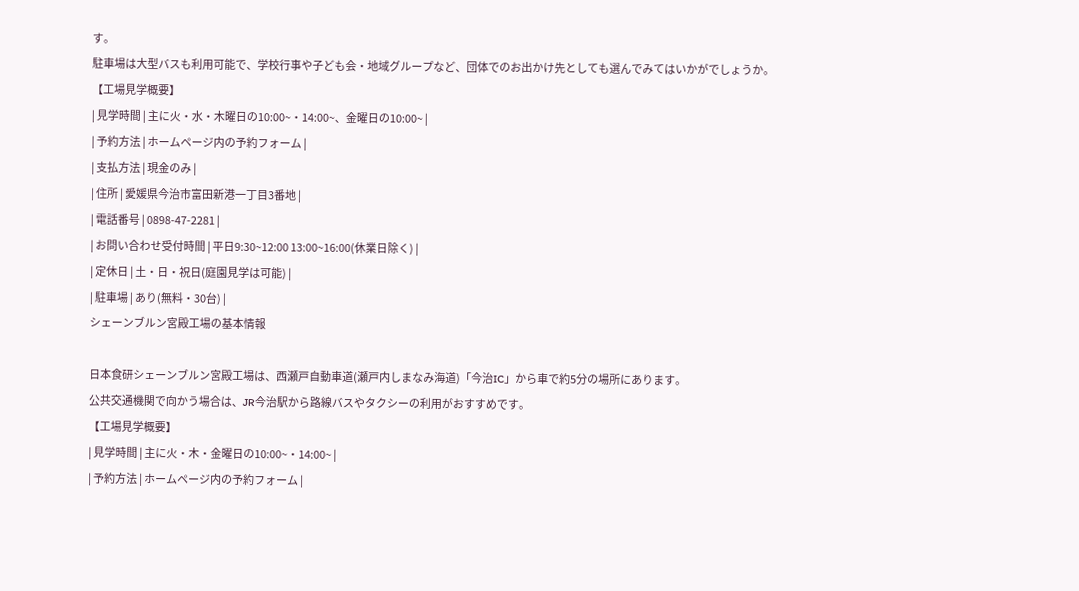す。
駐車場は大型バスも利用可能で、学校行事や子ども会・地域グループなど、団体でのお出かけ先としても選んでみてはいかがでしょうか。
【工場見学概要】
| 見学時間 | 主に火・水・木曜日の10:00~・14:00~、金曜日の10:00~ |
| 予約方法 | ホームページ内の予約フォーム |
| 支払方法 | 現金のみ |
| 住所 | 愛媛県今治市富田新港一丁目3番地 |
| 電話番号 | 0898-47-2281 |
| お問い合わせ受付時間 | 平日9:30~12:00 13:00~16:00(休業日除く) |
| 定休日 | 土・日・祝日(庭園見学は可能) |
| 駐車場 | あり(無料・30台) |
シェーンブルン宮殿工場の基本情報

日本食研シェーンブルン宮殿工場は、西瀬戸自動車道(瀬戸内しまなみ海道)「今治IC」から車で約5分の場所にあります。
公共交通機関で向かう場合は、JR今治駅から路線バスやタクシーの利用がおすすめです。
【工場見学概要】
| 見学時間 | 主に火・木・金曜日の10:00~・14:00~ |
| 予約方法 | ホームページ内の予約フォーム |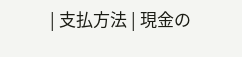| 支払方法 | 現金の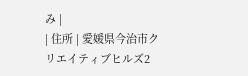み |
| 住所 | 愛媛県今治市クリエイティブヒルズ2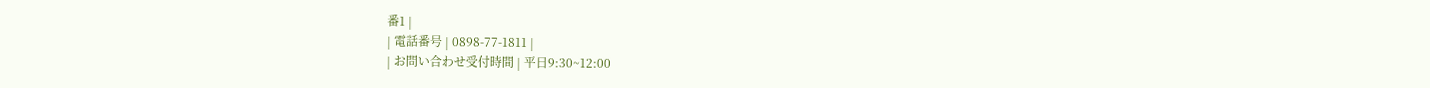番1 |
| 電話番号 | 0898-77-1811 |
| お問い合わせ受付時間 | 平日9:30~12:00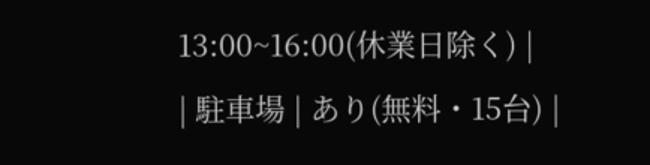13:00~16:00(休業日除く) |
| 駐車場 | あり(無料・15台) |